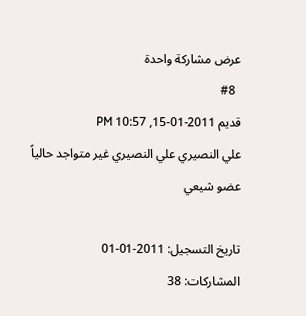عرض مشاركة واحدة
  #8
قديم 2011-01-15, 10:57 PM
علي النصيري علي النصيري غير متواجد حالياً
عضو شيعي

تاريخ التسجيل: 2011-01-01
المشاركات: 38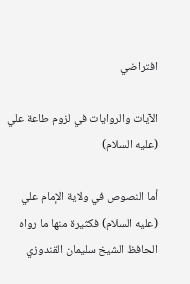افتراضي

الآيات والروايات في لزوم طاعة علي (عليه السلام)

أما النصوص في ولاية الإمام علي (عليه السلام) فكثيرة منها ما رواه الحافظ الشيخ سليمان القندوزي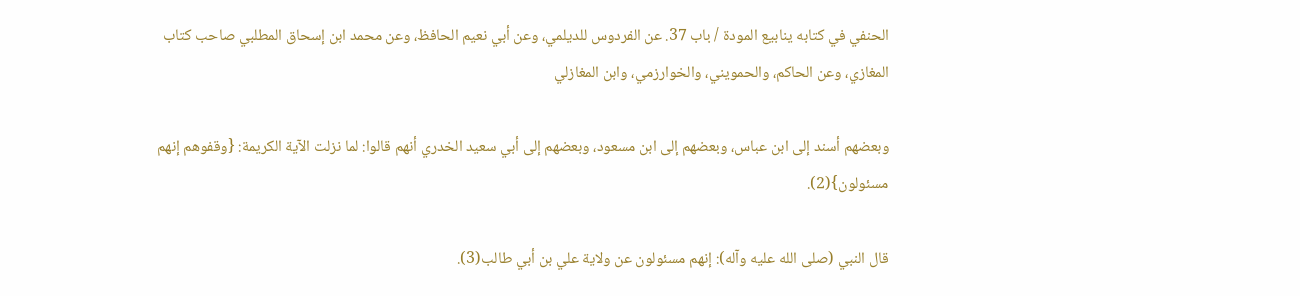الحنفي في كتابه ينابيع المودة / باب 37. عن الفردوس للديلمي، وعن أبي نعيم الحافظ، وعن محمد ابن إسحاق المطلبي صاحب كتاب المغازي، وعن الحاكم، والحمويني، والخوارزمي، وابن المغازلي

وبعضهم أسند إلى ابن عباس، وبعضهم إلى ابن مسعود، وبعضهم إلى أبي سعيد الخدري أنهم قالوا: لما نزلت الآية الكريمة: {وقفوهم إنهم مسئولون}(2).

قال النبي (صلى الله عليه وآله): إنهم مسئولون عن ولاية علي بن أبي طالب(3).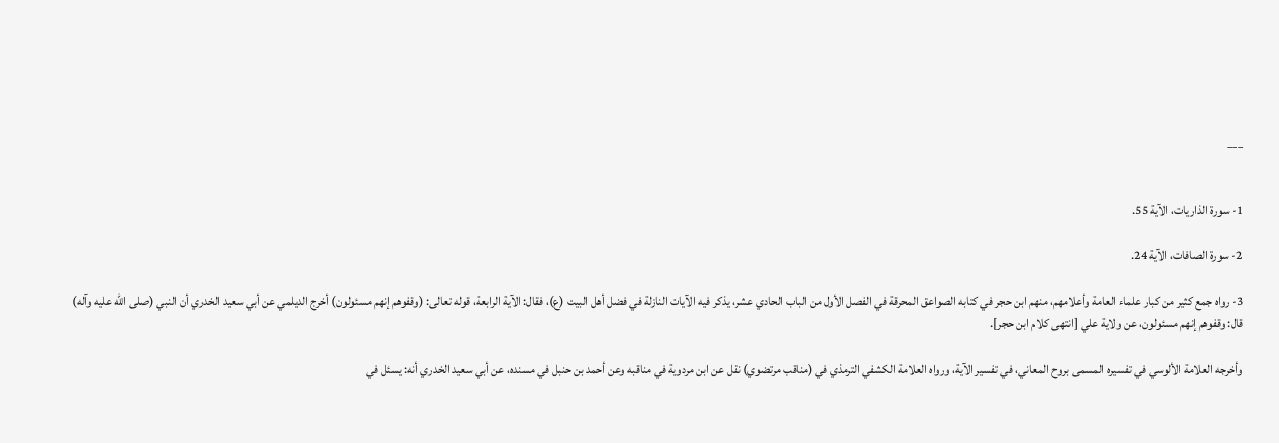___


1- سورة الذاريات، الآية 55.

2- سورة الصافات، الآية 24.

3- رواه جمع كثير من كبار علماء العامة وأعلامهم، منهم ابن حجر في كتابه الصواعق المحرقة في الفصل الأول من الباب الحادي عشر، يذكر فيه الآيات النازلة في فضل أهل البيت (ع)، فقال: الآية الرابعة، قوله تعالى: (وقفوهم إنهم مسئولون) أخرج الديلمي عن أبي سعيد الخدري أن النبي (صلى الله عليه وآله) قال: وقفوهم إنهم مسئولون، عن ولاية علي [انتهى كلام ابن حجر].

وأخرجه العلامة الألوسي في تفسيره المسمى بروح المعاني، في تفسير الآية، ورواه العلامة الكشفي الترمذي في (مناقب مرتضوي) نقل عن ابن مردوية في مناقبه وعن أحمد بن حنبل في مسنده، عن أبي سعيد الخدري أنه: يسئل في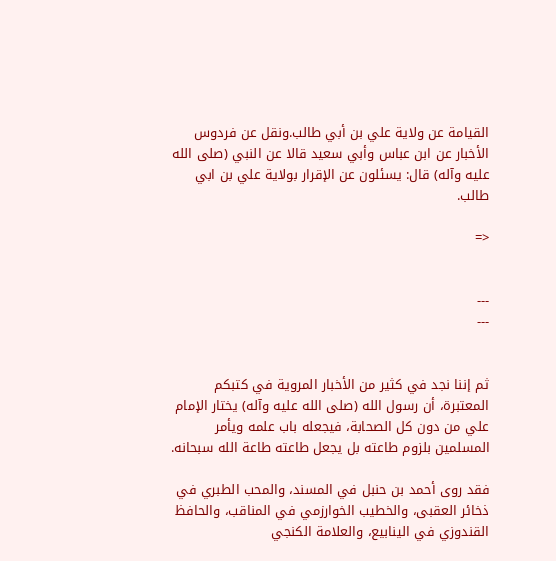القيامة عن ولاية علي بن أبي طالب.ونقل عن فردوس الأخبار عن ابن عباس وأبي سعيد قالا عن النبي (صلى الله عليه وآله) قال: يسئلون عن الإقرار بولاية علي بن ابي طالب.

<=


---
---


ثم إننا نجد في كثير من الأخبار المروية في كتبكم المعتبرة، أن رسول الله (صلى الله عليه وآله) يختار الإمام علي من دون كل الصحابة، فيجعله باب علمه ويأمر المسلمين بلزوم طاعته بل يجعل طاعته طاعة الله سبحانه.

فقد روى أحمد بن حنبل في المسند، والمحب الطبري في ذخائر العقبى، والخطيب الخوارزمي في المناقب، والحافظ القندوزي في الينابيع، والعلامة الكنجي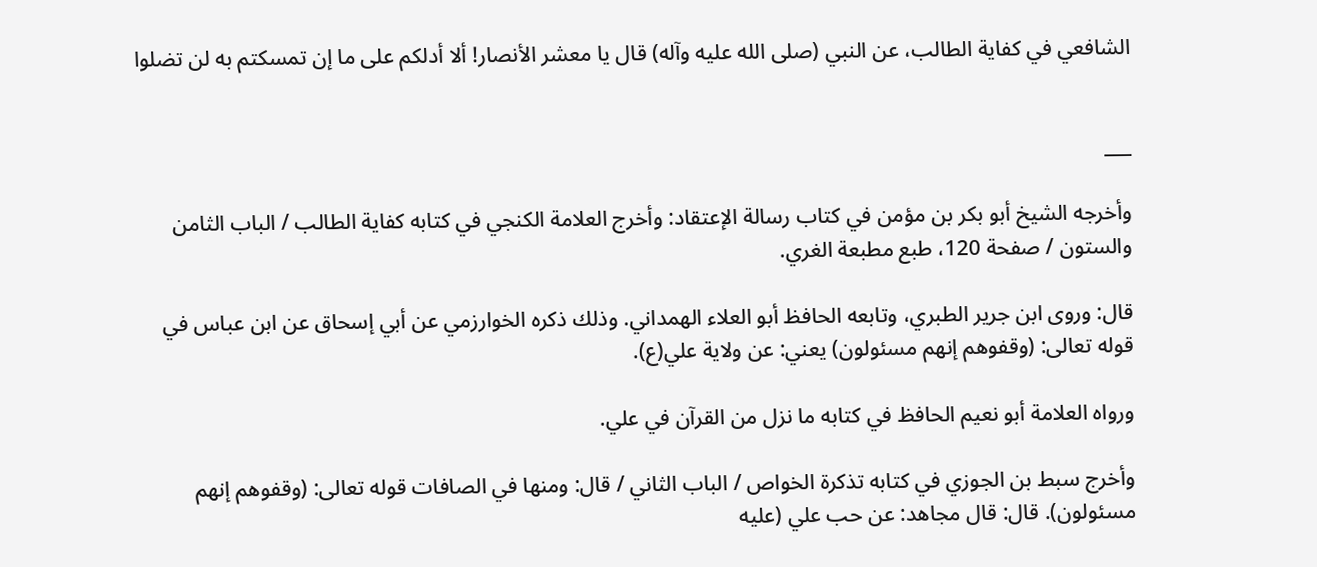الشافعي في كفاية الطالب، عن النبي (صلى الله عليه وآله) قال يا معشر الأنصار! ألا أدلكم على ما إن تمسكتم به لن تضلوا


___

وأخرجه الشيخ أبو بكر بن مؤمن في كتاب رسالة الإعتقاد: وأخرج العلامة الكنجي في كتابه كفاية الطالب / الباب الثامن والستون / صفحة 120، طبع مطبعة الغري.

قال: وروى ابن جرير الطبري، وتابعه الحافظ أبو العلاء الهمداني. وذلك ذكره الخوارزمي عن أبي إسحاق عن ابن عباس في قوله تعالى: (وقفوهم إنهم مسئولون) يعني: عن ولاية علي(ع).

ورواه العلامة أبو نعيم الحافظ في كتابه ما نزل من القرآن في علي.

وأخرج سبط بن الجوزي في كتابه تذكرة الخواص / الباب الثاني / قال: ومنها في الصافات قوله تعالى: (وقفوهم إنهم مسئولون). قال: قال مجاهد: عن حب علي (عليه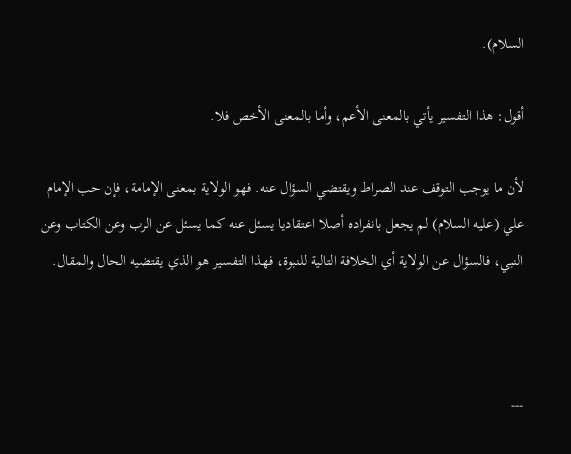السلام).

أقول: هذا التفسير يأتي بالمعنى الأعم، وأما بالمعنى الأخص فلا.

لأن ما يوجب التوقف عند الصراط ويقتضي السؤال عنه. فهو الولاية بمعنى الإمامة، فإن حب الإمام علي (عليه السلام) لم يجعل بانفراده أصلا اعتقاديا يسئل عنه كما يسئل عن الرب وعن الكتاب وعن النبي، فالسؤال عن الولاية أي الخلافة التالية للنبوة، فهذا التفسير هو الذي يقتضيه الحال والمقال.



---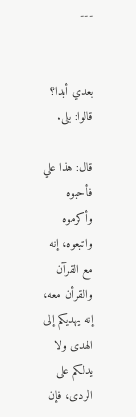---


بعدي أبدا؟ قالوا: بلى.

قال: هذا علي فأحبوه وأكرموه واتبعوه، إنه مع القرآن والقرأن معه، إنه يهديكم إلى الهدى ولا يدلكم على الردى، فإن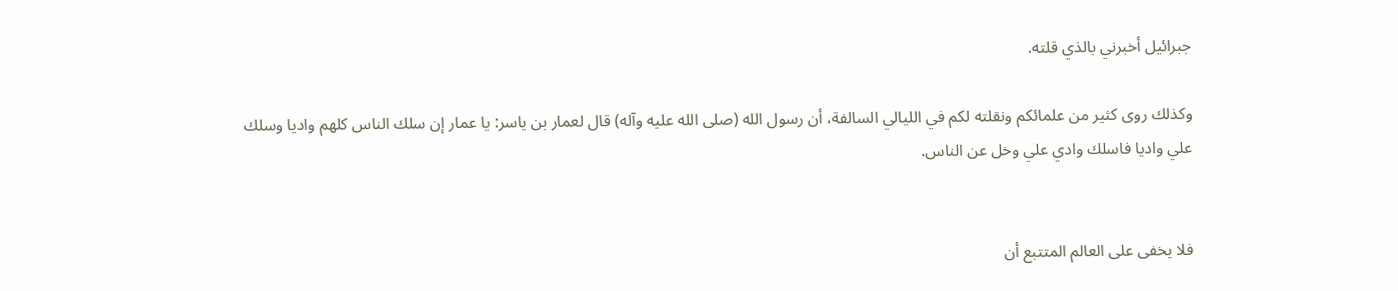جبرائيل أخبرني بالذي قلته.

وكذلك روى كثير من علمائكم ونقلته لكم في الليالي السالفة، أن رسول الله (صلى الله عليه وآله) قال لعمار بن ياسر: يا عمار إن سلك الناس كلهم واديا وسلك علي واديا فاسلك وادي علي وخل عن الناس.


فلا يخفى على العالم المتتبع أن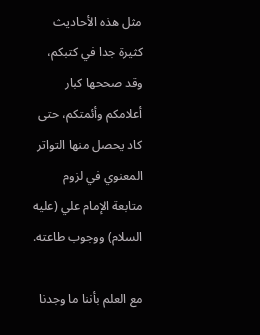مثل هذه الأحاديث كثيرة جدا في كتبكم، وقد صححها كبار أعلامكم وأئمتكم، حتى كاد يحصل منها التواتر المعنوي في لزوم متابعة الإمام علي (عليه السلام) ووجوب طاعته.

مع العلم بأننا ما وجدنا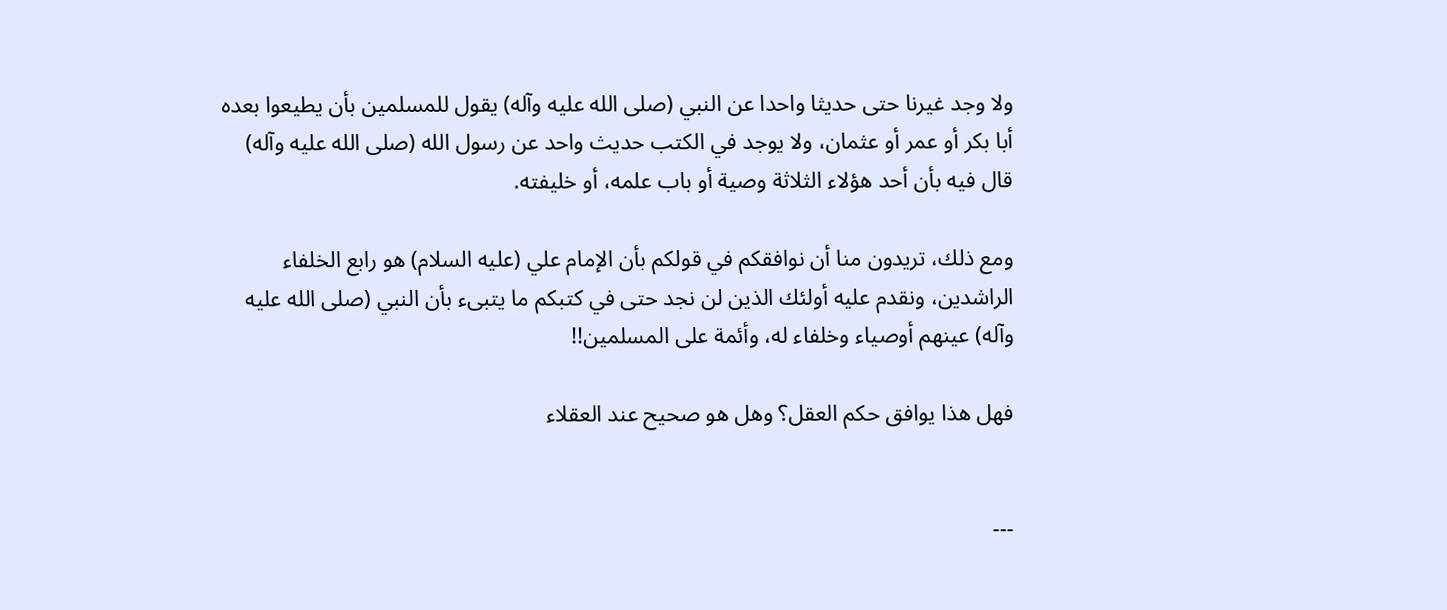ولا وجد غيرنا حتى حديثا واحدا عن النبي (صلى الله عليه وآله) يقول للمسلمين بأن يطيعوا بعده أبا بكر أو عمر أو عثمان، ولا يوجد في الكتب حديث واحد عن رسول الله (صلى الله عليه وآله) قال فيه بأن أحد هؤلاء الثلاثة وصية أو باب علمه، أو خليفته.

ومع ذلك، تريدون منا أن نوافقكم في قولكم بأن الإمام علي (عليه السلام) هو رابع الخلفاء الراشدين، ونقدم عليه أولئك الذين لن نجد حتى في كتبكم ما يتبىء بأن النبي (صلى الله عليه وآله) عينهم أوصياء وخلفاء له، وأئمة على المسلمين!!

فهل هذا يوافق حكم العقل؟ وهل هو صحيح عند العقلاء


---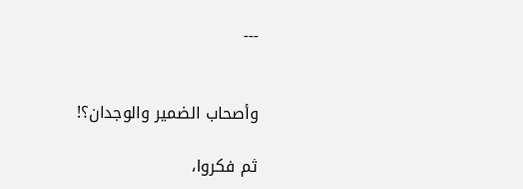---


وأصحاب الضمير والوجدان؟!

ثم فكروا،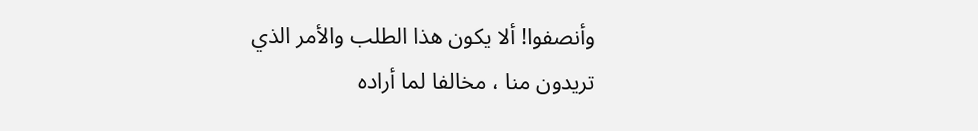وأنصفوا! ألا يكون هذا الطلب والأمر الذي تريدون منا ، مخالفا لما أراده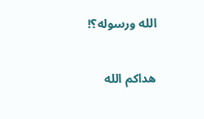الله ورسوله؟!


هداكم الله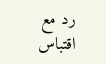رد مع اقتباس